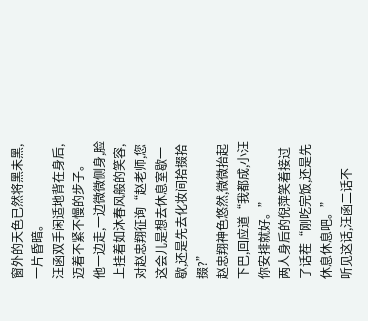窗外的天色已然将黑未黑,一片昏暗。
汪函双手闲适地背在身后,迈着不紧不慢的步子。
他一边走,一边微微侧身,脸上挂着如沐春风般的笑容,对赵忠翔征询“赵老师,您这会儿是想去休息室歇一歇,还是先去化妆间拾掇拾掇?”
赵忠翔神色悠然,微微抬起下巴,回应道“我都成,小汪你安排就好。”
两人身后的倪萍笑着接过了话茬“刚吃完饭,还是先休息休息吧。”
听见这话,汪函二话不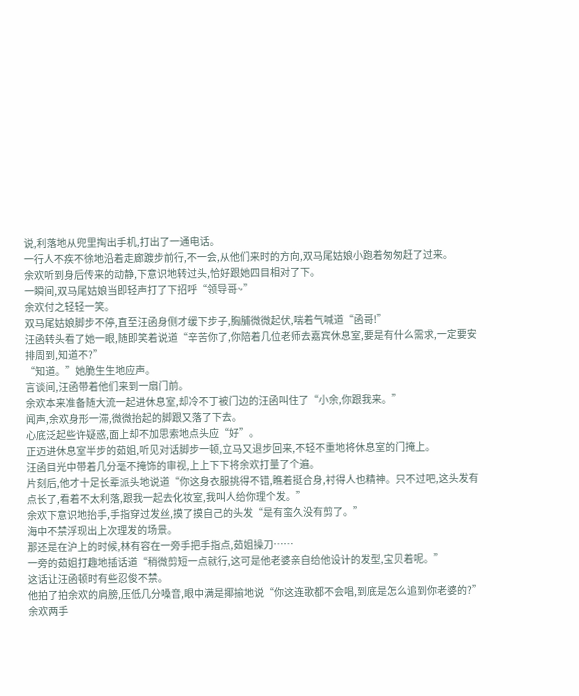说,利落地从兜里掏出手机,打出了一通电话。
一行人不疾不徐地沿着走廊踱步前行,不一会,从他们来时的方向,双马尾姑娘小跑着匆匆赶了过来。
余欢听到身后传来的动静,下意识地转过头,恰好跟她四目相对了下。
一瞬间,双马尾姑娘当即轻声打了下招呼“领导哥~”
余欢付之轻轻一笑。
双马尾姑娘脚步不停,直至汪函身侧才缓下步子,胸脯微微起伏,喘着气喊道“函哥!”
汪函转头看了她一眼,随即笑着说道“辛苦你了,你陪着几位老师去嘉宾休息室,要是有什么需求,一定要安排周到,知道不?”
“知道。”她脆生生地应声。
言谈间,汪函带着他们来到一扇门前。
余欢本来准备随大流一起进休息室,却冷不丁被门边的汪函叫住了“小余,你跟我来。”
闻声,余欢身形一滞,微微抬起的脚跟又落了下去。
心底泛起些许疑惑,面上却不加思索地点头应“好”。
正迈进休息室半步的茹姐,听见对话脚步一顿,立马又退步回来,不轻不重地将休息室的门掩上。
汪函目光中带着几分毫不掩饰的审视,上上下下将余欢打量了个遍。
片刻后,他才十足长辈派头地说道“你这身衣服挑得不错,瞧着挺合身,衬得人也精神。只不过吧,这头发有点长了,看着不太利落,跟我一起去化妆室,我叫人给你理个发。”
余欢下意识地抬手,手指穿过发丝,摸了摸自己的头发“是有蛮久没有剪了。”
海中不禁浮现出上次理发的场景。
那还是在沪上的时候,林有容在一旁手把手指点,茹姐操刀……
一旁的茹姐打趣地插话道“稍微剪短一点就行,这可是他老婆亲自给他设计的发型,宝贝着呢。”
这话让汪函顿时有些忍俊不禁。
他拍了拍余欢的肩膀,压低几分嗓音,眼中满是揶揄地说“你这连歌都不会唱,到底是怎么追到你老婆的?”
余欢两手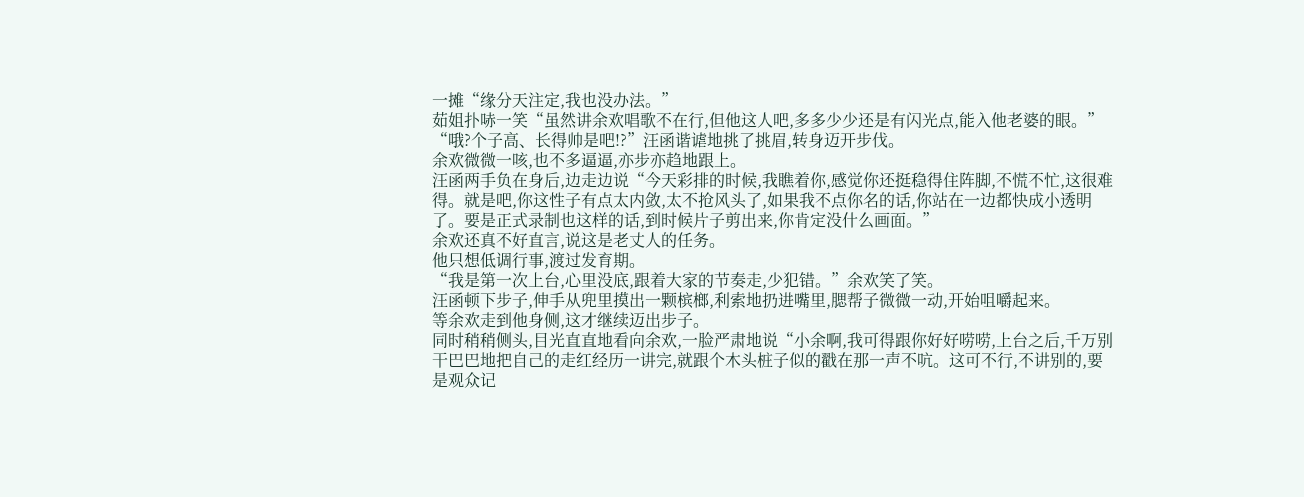一摊“缘分天注定,我也没办法。”
茹姐扑哧一笑“虽然讲余欢唱歌不在行,但他这人吧,多多少少还是有闪光点,能入他老婆的眼。”
“哦?个子高、长得帅是吧!?”汪函谐谑地挑了挑眉,转身迈开步伐。
余欢微微一咳,也不多逼逼,亦步亦趋地跟上。
汪函两手负在身后,边走边说“今天彩排的时候,我瞧着你,感觉你还挺稳得住阵脚,不慌不忙,这很难得。就是吧,你这性子有点太内敛,太不抢风头了,如果我不点你名的话,你站在一边都快成小透明了。要是正式录制也这样的话,到时候片子剪出来,你肯定没什么画面。”
余欢还真不好直言,说这是老丈人的任务。
他只想低调行事,渡过发育期。
“我是第一次上台,心里没底,跟着大家的节奏走,少犯错。”余欢笑了笑。
汪函顿下步子,伸手从兜里摸出一颗槟榔,利索地扔进嘴里,腮帮子微微一动,开始咀嚼起来。
等余欢走到他身侧,这才继续迈出步子。
同时稍稍侧头,目光直直地看向余欢,一脸严肃地说“小余啊,我可得跟你好好唠唠,上台之后,千万别干巴巴地把自己的走红经历一讲完,就跟个木头桩子似的戳在那一声不吭。这可不行,不讲别的,要是观众记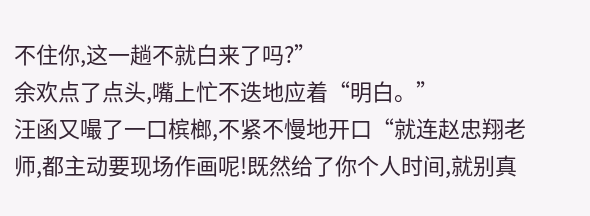不住你,这一趟不就白来了吗?”
余欢点了点头,嘴上忙不迭地应着“明白。”
汪函又嘬了一口槟榔,不紧不慢地开口“就连赵忠翔老师,都主动要现场作画呢!既然给了你个人时间,就别真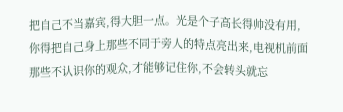把自己不当嘉宾,得大胆一点。光是个子高长得帅没有用,你得把自己身上那些不同于旁人的特点亮出来,电视机前面那些不认识你的观众,才能够记住你,不会转头就忘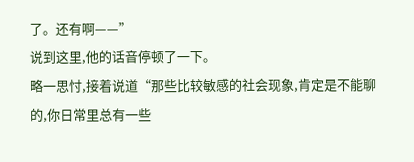了。还有啊——”
说到这里,他的话音停顿了一下。
略一思忖,接着说道“那些比较敏感的社会现象,肯定是不能聊的,你日常里总有一些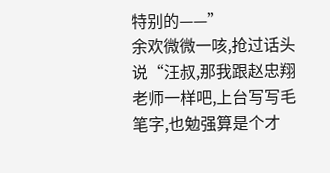特别的——”
余欢微微一咳,抢过话头说“汪叔,那我跟赵忠翔老师一样吧,上台写写毛笔字,也勉强算是个才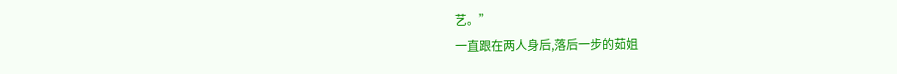艺。”
一直跟在两人身后,落后一步的茹姐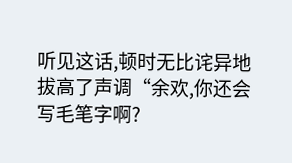听见这话,顿时无比诧异地拔高了声调“余欢,你还会写毛笔字啊?